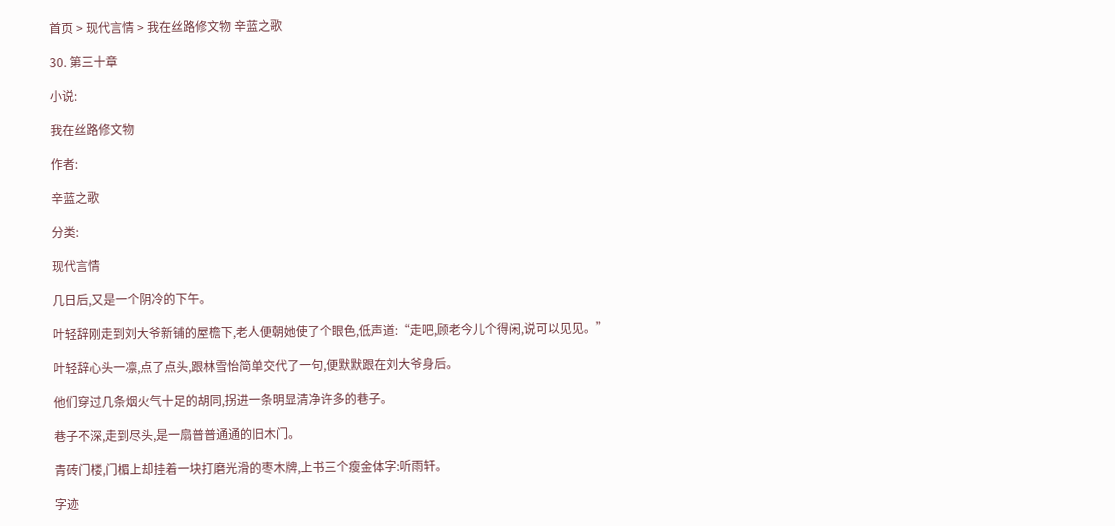首页 > 现代言情 > 我在丝路修文物 辛蓝之歌

30. 第三十章

小说:

我在丝路修文物

作者:

辛蓝之歌

分类:

现代言情

几日后,又是一个阴冷的下午。

叶轻辞刚走到刘大爷新铺的屋檐下,老人便朝她使了个眼色,低声道:“走吧,顾老今儿个得闲,说可以见见。”

叶轻辞心头一凛,点了点头,跟林雪怡简单交代了一句,便默默跟在刘大爷身后。

他们穿过几条烟火气十足的胡同,拐进一条明显清净许多的巷子。

巷子不深,走到尽头,是一扇普普通通的旧木门。

青砖门楼,门楣上却挂着一块打磨光滑的枣木牌,上书三个瘦金体字:听雨轩。

字迹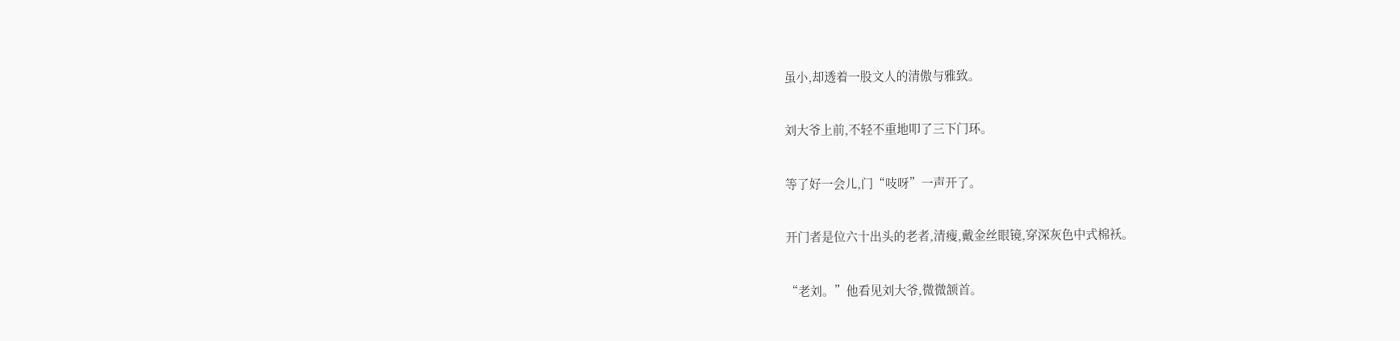虽小,却透着一股文人的清傲与雅致。

刘大爷上前,不轻不重地叩了三下门环。

等了好一会儿,门“吱呀”一声开了。

开门者是位六十出头的老者,清瘦,戴金丝眼镜,穿深灰色中式棉袄。

“老刘。”他看见刘大爷,微微颔首。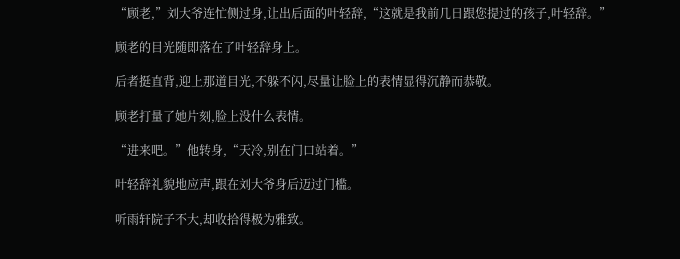“顾老,”刘大爷连忙侧过身,让出后面的叶轻辞,“这就是我前几日跟您提过的孩子,叶轻辞。”

顾老的目光随即落在了叶轻辞身上。

后者挺直背,迎上那道目光,不躲不闪,尽量让脸上的表情显得沉静而恭敬。

顾老打量了她片刻,脸上没什么表情。

“进来吧。”他转身,“天冷,别在门口站着。”

叶轻辞礼貌地应声,跟在刘大爷身后迈过门槛。

听雨轩院子不大,却收拾得极为雅致。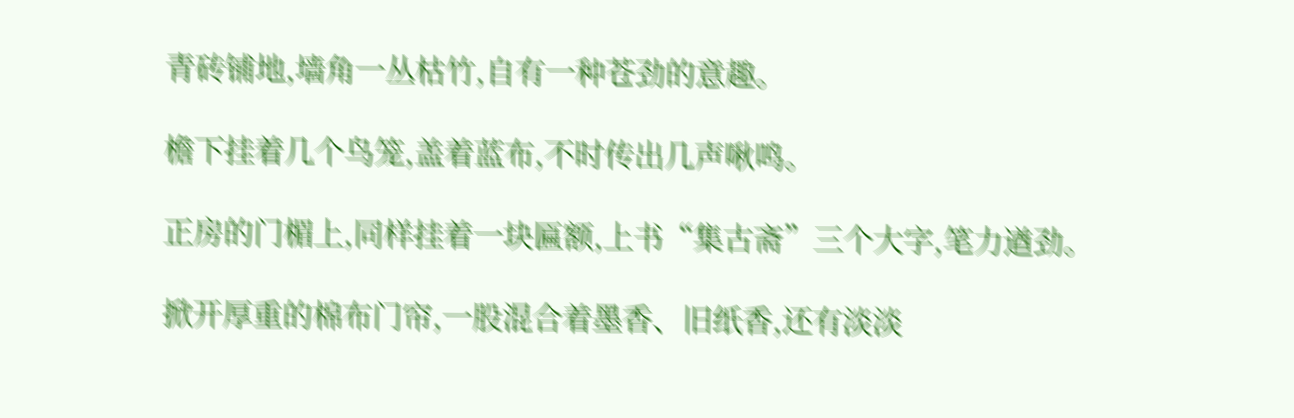青砖铺地,墙角一丛枯竹,自有一种苍劲的意趣。

檐下挂着几个鸟笼,盖着蓝布,不时传出几声啾鸣。

正房的门楣上,同样挂着一块匾额,上书“集古斋”三个大字,笔力遒劲。

掀开厚重的棉布门帘,一股混合着墨香、旧纸香,还有淡淡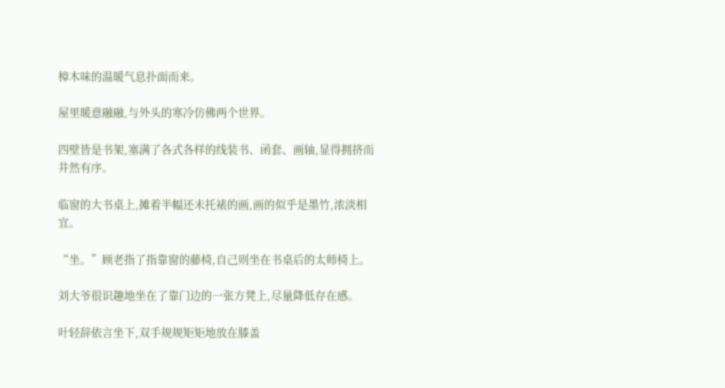樟木味的温暖气息扑面而来。

屋里暖意融融,与外头的寒冷仿佛两个世界。

四壁皆是书架,塞满了各式各样的线装书、函套、画轴,显得拥挤而井然有序。

临窗的大书桌上,摊着半幅还未托裱的画,画的似乎是墨竹,浓淡相宜。

“坐。”顾老指了指靠窗的藤椅,自己则坐在书桌后的太师椅上。

刘大爷很识趣地坐在了靠门边的一张方凳上,尽量降低存在感。

叶轻辞依言坐下,双手规规矩矩地放在膝盖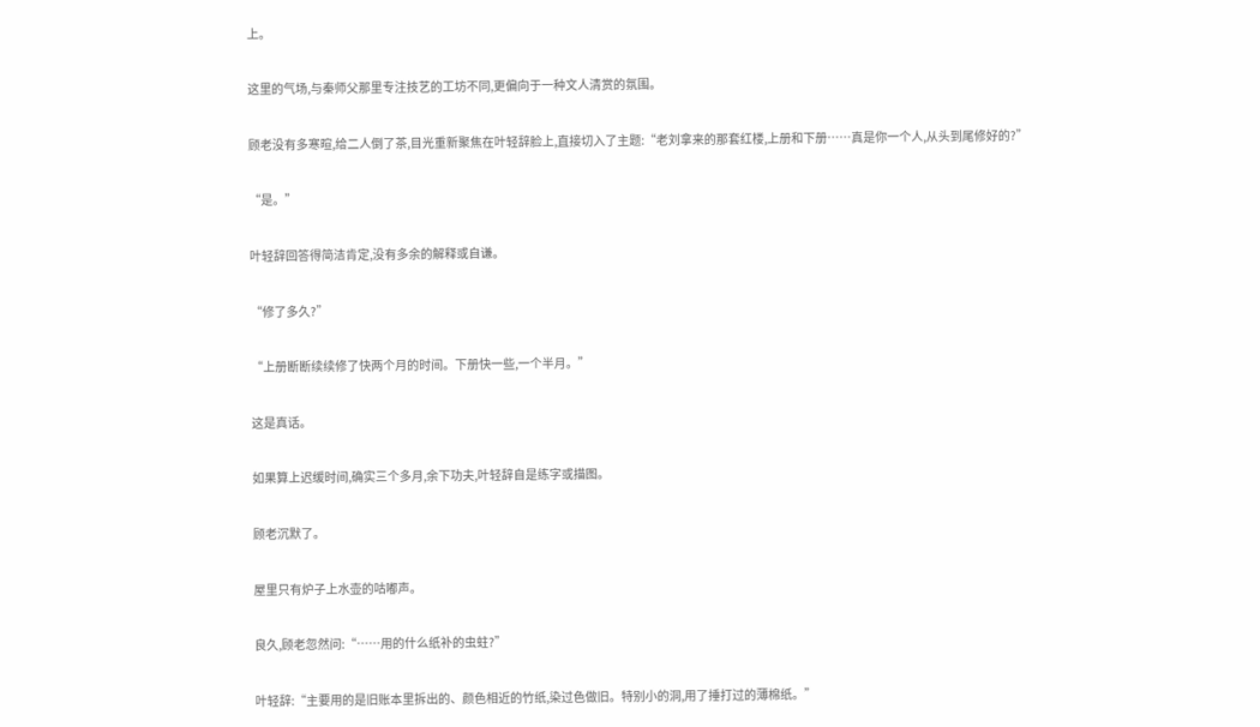上。

这里的气场,与秦师父那里专注技艺的工坊不同,更偏向于一种文人清赏的氛围。

顾老没有多寒暄,给二人倒了茶,目光重新聚焦在叶轻辞脸上,直接切入了主题:“老刘拿来的那套红楼,上册和下册……真是你一个人,从头到尾修好的?”

“是。”

叶轻辞回答得简洁肯定,没有多余的解释或自谦。

“修了多久?”

“上册断断续续修了快两个月的时间。下册快一些,一个半月。”

这是真话。

如果算上迟缓时间,确实三个多月,余下功夫,叶轻辞自是练字或描图。

顾老沉默了。

屋里只有炉子上水壶的咕嘟声。

良久,顾老忽然问:“……用的什么纸补的虫蛀?”

叶轻辞:“主要用的是旧账本里拆出的、颜色相近的竹纸,染过色做旧。特别小的洞,用了捶打过的薄棉纸。”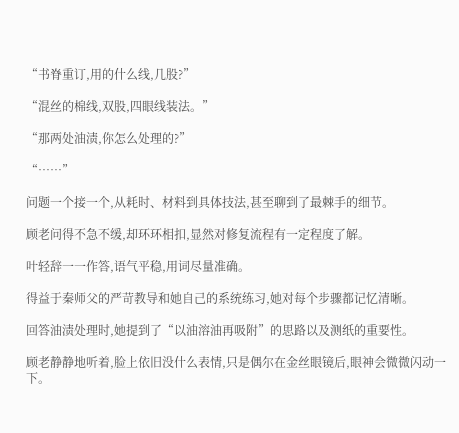“书脊重订,用的什么线,几股?”

“混丝的棉线,双股,四眼线装法。”

“那两处油渍,你怎么处理的?”

“……”

问题一个接一个,从耗时、材料到具体技法,甚至聊到了最棘手的细节。

顾老问得不急不缓,却环环相扣,显然对修复流程有一定程度了解。

叶轻辞一一作答,语气平稳,用词尽量准确。

得益于秦师父的严苛教导和她自己的系统练习,她对每个步骤都记忆清晰。

回答油渍处理时,她提到了“以油溶油再吸附”的思路以及测纸的重要性。

顾老静静地听着,脸上依旧没什么表情,只是偶尔在金丝眼镜后,眼神会微微闪动一下。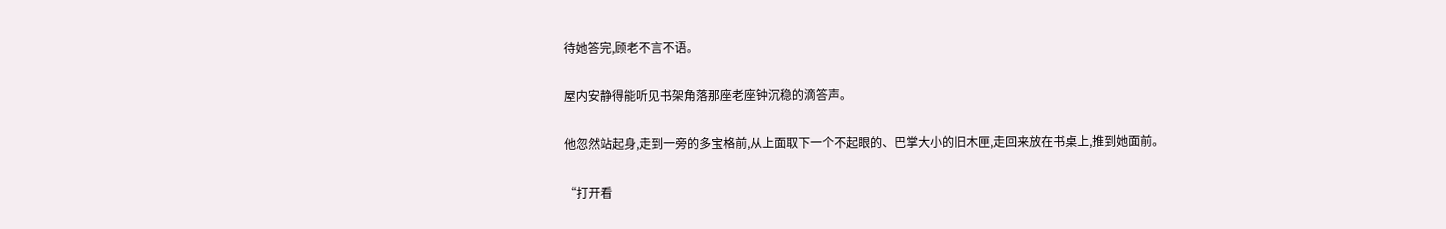待她答完,顾老不言不语。

屋内安静得能听见书架角落那座老座钟沉稳的滴答声。

他忽然站起身,走到一旁的多宝格前,从上面取下一个不起眼的、巴掌大小的旧木匣,走回来放在书桌上,推到她面前。

“打开看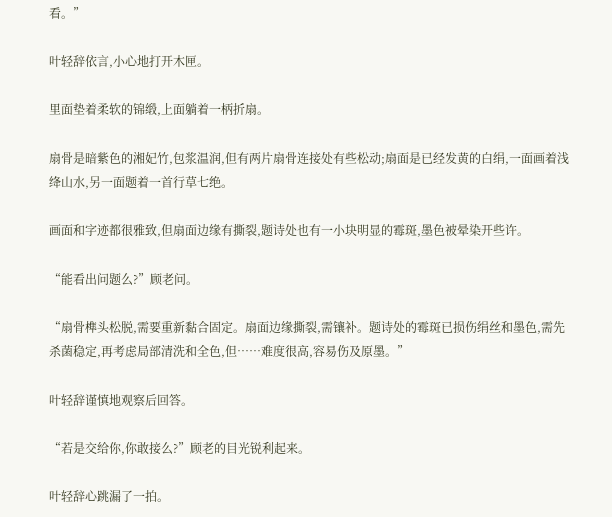看。”

叶轻辞依言,小心地打开木匣。

里面垫着柔软的锦缎,上面躺着一柄折扇。

扇骨是暗紫色的湘妃竹,包浆温润,但有两片扇骨连接处有些松动;扇面是已经发黄的白绢,一面画着浅绛山水,另一面题着一首行草七绝。

画面和字迹都很雅致,但扇面边缘有撕裂,题诗处也有一小块明显的霉斑,墨色被晕染开些许。

“能看出问题么?”顾老问。

“扇骨榫头松脱,需要重新黏合固定。扇面边缘撕裂,需镶补。题诗处的霉斑已损伤绢丝和墨色,需先杀菌稳定,再考虑局部清洗和全色,但……难度很高,容易伤及原墨。”

叶轻辞谨慎地观察后回答。

“若是交给你,你敢接么?”顾老的目光锐利起来。

叶轻辞心跳漏了一拍。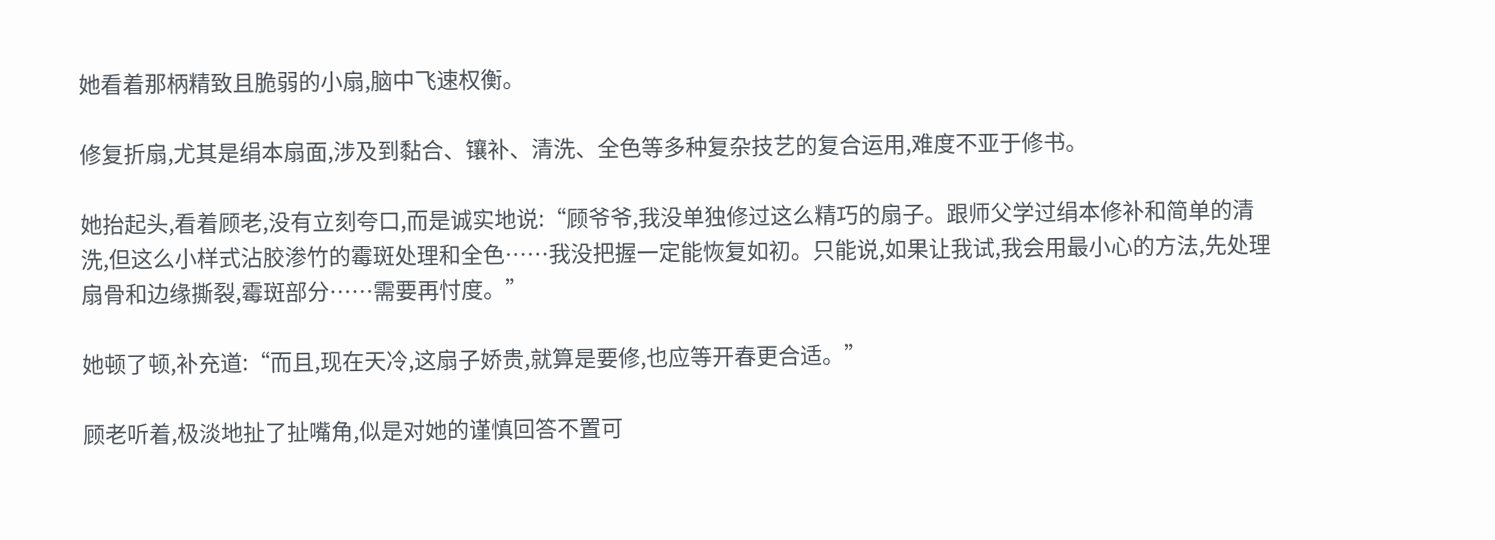她看着那柄精致且脆弱的小扇,脑中飞速权衡。

修复折扇,尤其是绢本扇面,涉及到黏合、镶补、清洗、全色等多种复杂技艺的复合运用,难度不亚于修书。

她抬起头,看着顾老,没有立刻夸口,而是诚实地说:“顾爷爷,我没单独修过这么精巧的扇子。跟师父学过绢本修补和简单的清洗,但这么小样式沾胶渗竹的霉斑处理和全色……我没把握一定能恢复如初。只能说,如果让我试,我会用最小心的方法,先处理扇骨和边缘撕裂,霉斑部分……需要再忖度。”

她顿了顿,补充道:“而且,现在天冷,这扇子娇贵,就算是要修,也应等开春更合适。”

顾老听着,极淡地扯了扯嘴角,似是对她的谨慎回答不置可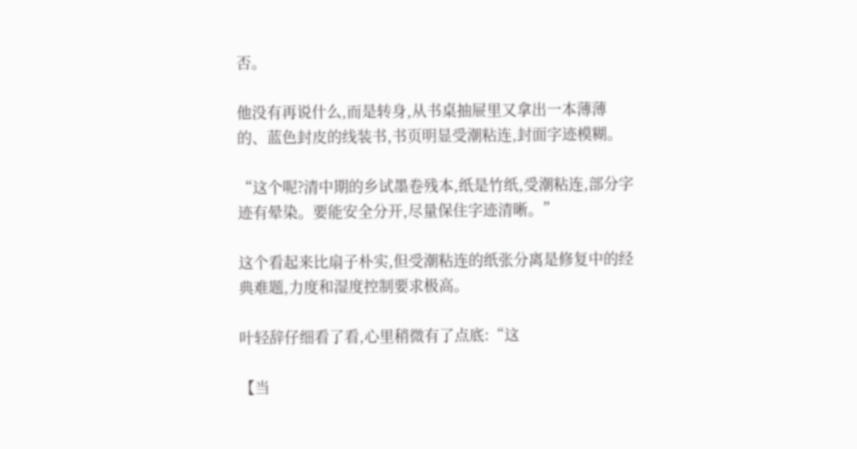否。

他没有再说什么,而是转身,从书桌抽屉里又拿出一本薄薄的、蓝色封皮的线装书,书页明显受潮粘连,封面字迹模糊。

“这个呢?清中期的乡试墨卷残本,纸是竹纸,受潮粘连,部分字迹有晕染。要能安全分开,尽量保住字迹清晰。”

这个看起来比扇子朴实,但受潮粘连的纸张分离是修复中的经典难题,力度和湿度控制要求极高。

叶轻辞仔细看了看,心里稍微有了点底:“这

【当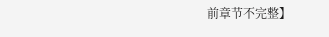前章节不完整】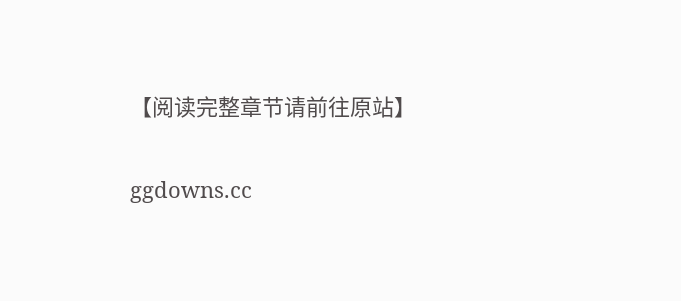【阅读完整章节请前往原站】

ggdowns.cc